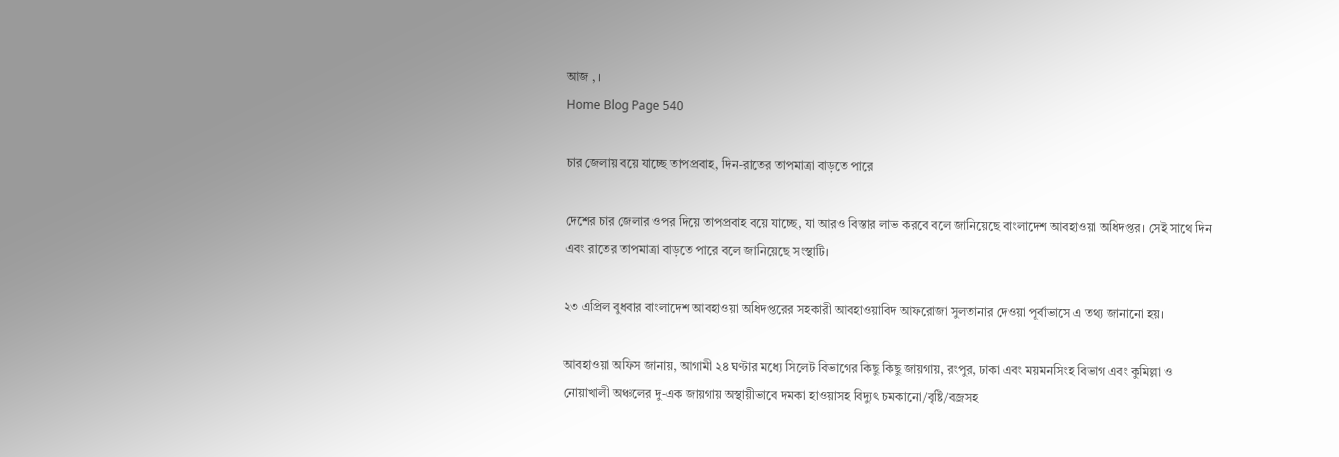আজ , ।
Home Blog Page 540

চার জেলায় বয়ে যাচ্ছে তাপপ্রবাহ, দিন-রাতের তাপমাত্রা বাড়তে পারে

দেশের চার জেলার ওপর দিয়ে তাপপ্রবাহ বয়ে যাচ্ছে, যা আরও বিস্তার লাভ করবে বলে জানিয়েছে বাংলাদেশ আবহাওয়া অধিদপ্তর। সেই সাথে দিন এবং রাতের তাপমাত্রা বাড়তে পারে বলে জানিয়েছে সংস্থাটি।

২৩ এপ্রিল বুধবার বাংলাদেশ আবহাওয়া অধিদপ্তরের সহকারী আবহাওয়াবিদ আফরোজা সুলতানার দেওয়া পূর্বাভাসে এ তথ্য জানানো হয়।

আবহাওয়া অফিস জানায়, আগামী ২৪ ঘণ্টার মধ্যে সিলেট বিভাগের কিছু কিছু জায়গায়, রংপুর, ঢাকা এবং ময়মনসিংহ বিভাগ এবং কুমিল্লা ও নোয়াখালী অঞ্চলের দু-এক জায়গায় অস্থায়ীভাবে দমকা হাওয়াসহ বিদ্যুৎ চমকানো/বৃষ্টি/বজ্রসহ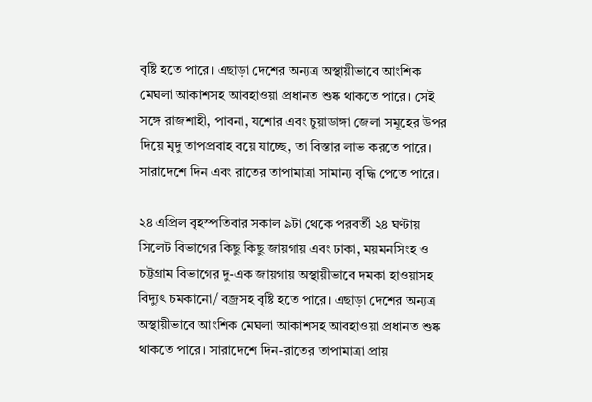বৃষ্টি হতে পারে। এছাড়া দেশের অন্যত্র অস্থায়ীভাবে আংশিক মেঘলা আকাশসহ আবহাওয়া প্রধানত শুষ্ক থাকতে পারে। সেই সঙ্গে রাজশাহী, পাবনা, যশোর এবং চুয়াডাঙ্গা জেলা সমূহের উপর দিয়ে মৃদু তাপপ্রবাহ বয়ে যাচ্ছে, তা বিস্তার লাভ করতে পারে। সারাদেশে দিন এবং রাতের তাপামাত্রা সামান্য বৃদ্ধি পেতে পারে।

২৪ এপ্রিল বৃহস্পতিবার সকাল ৯টা থেকে পরবর্তী ২৪ ঘণ্টায় সিলেট বিভাগের কিছু কিছু জায়গায় এবং ঢাকা, ময়মনসিংহ ও চট্টগ্রাম বিভাগের দু-এক জায়গায় অস্থায়ীভাবে দমকা হাওয়াসহ বিদ্যুৎ চমকানো/ বজ্রসহ বৃষ্টি হতে পারে। এছাড়া দেশের অন্যত্র অস্থায়ীভাবে আংশিক মেঘলা আকাশসহ আবহাওয়া প্রধানত শুষ্ক থাকতে পারে। সারাদেশে দিন-রাতের তাপামাত্রা প্রায়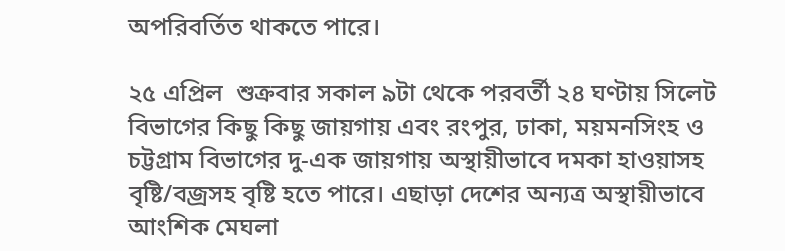অপরিবর্তিত থাকতে পারে।

২৫ এপ্রিল  শুক্রবার সকাল ৯টা থেকে পরবর্তী ২৪ ঘণ্টায় সিলেট বিভাগের কিছু কিছু জায়গায় এবং রংপুর, ঢাকা, ময়মনসিংহ ও চট্টগ্রাম বিভাগের দু-এক জায়গায় অস্থায়ীভাবে দমকা হাওয়াসহ বৃষ্টি/বজ্রসহ বৃষ্টি হতে পারে। এছাড়া দেশের অন্যত্র অস্থায়ীভাবে আংশিক মেঘলা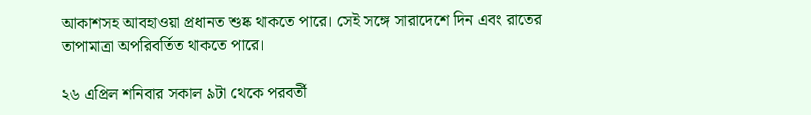আকাশসহ আবহাওয়া প্রধানত শুষ্ক থাকতে পারে। সেই সঙ্গে সারাদেশে দিন এবং রাতের তাপামাত্রা অপরিবর্তিত থাকতে পারে।

২৬ এপ্রিল শনিবার সকাল ৯টা থেকে পরবর্তী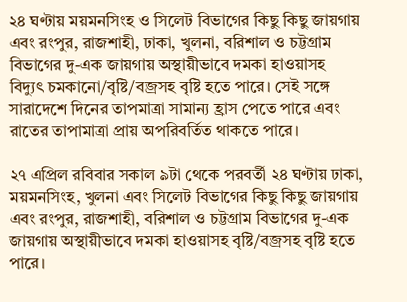২৪ ঘণ্টায় ময়মনসিংহ ও সিলেট বিভাগের কিছু কিছু জায়গায় এবং রংপুর, রাজশাহী, ঢাকা, খুলনা, বরিশাল ও চট্টগ্রাম বিভাগের দু-এক জায়গায় অস্থায়ীভাবে দমকা হাওয়াসহ বিদ্যুৎ চমকানো/বৃষ্টি/বজ্রসহ বৃষ্টি হতে পারে। সেই সঙ্গে সারাদেশে দিনের তাপমাত্রা সামান্য হ্রাস পেতে পারে এবং রাতের তাপামাত্রা প্রায় অপরিবর্তিত থাকতে পারে।

২৭ এপ্রিল রবিবার সকাল ৯টা থেকে পরবর্তী ২৪ ঘণ্টায় ঢাকা, ময়মনসিংহ, খুলনা এবং সিলেট বিভাগের কিছু কিছু জায়গায় এবং রংপুর, রাজশাহী, বরিশাল ও চট্টগ্রাম বিভাগের দু-এক জায়গায় অস্থায়ীভাবে দমকা হাওয়াসহ বৃষ্টি/বজ্রসহ বৃষ্টি হতে পারে।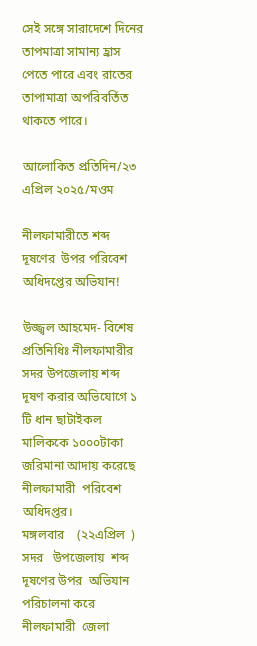সেই সঙ্গে সারাদেশে দিনের তাপমাত্রা সামান্য হ্রাস পেতে পারে এবং রাতের তাপামাত্রা অপরিবর্তিত থাকতে পারে।

আলোকিত প্রতিদিন/২৩ এপ্রিল ২০২৫/মওম

নীলফামারীতে শব্দ দূষণের  উপর পরিবেশ অধিদপ্তের অভিযান!

উজ্জ্বল আহমেদ- বিশেষ প্রতিনিধিঃ নীলফামারীর সদর উপজেলায় শব্দ দূষণ করার অভিযোগে ১ টি ধান ছাটাইকল মালিককে ১০০০টাকা  জরিমানা আদায় করেছে নীলফামারী  পরিবেশ অধিদপ্তর।
মঙ্গলবার    (২২এপ্রিল  )   সদর   উপজেলায়  শব্দ দূষণের উপর  অভিযান পরিচালনা করে নীলফামারী  জেলা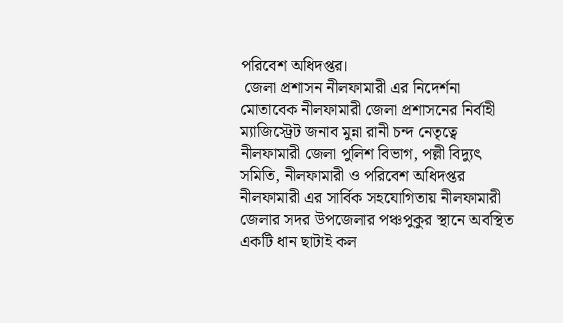পরিবেশ অধিদপ্তর।
 জেলা প্রশাসন নীলফামারী এর নিদের্শনা মোতাবেক নীলফামারী জেলা প্রশাসনের নির্বাহী ম্যাজিস্ট্রেট জনাব মুন্না রানী চন্দ নেতৃত্বে নীলফামারী জেলা পুলিশ বিভাগ, পল্লী বিদ্যুৎ সমিতি, নীলফামারী ও পরিবেশ অধিদপ্তর নীলফামারী এর সার্বিক সহযোগিতায় নীলফামারী জেলার সদর উপজেলার পঞ্চপুকুর স্থানে অবস্থিত একটি ধান ছাটাই কল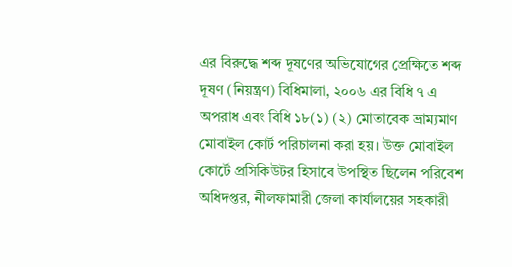এর বিরুদ্ধে শব্দ দূষণের অভিযোগের প্রেক্ষিতে শব্দ দূষণ (নিয়ন্ত্রণ) বিধিমালা, ২০০৬ এর বিধি ৭ এ অপরাধ এবং বিধি ১৮(১) (২) মোতাবেক ভ্রাম্যমাণ মোবাইল কোর্ট পরিচালনা করা হয়। উক্ত মোবাইল কোর্টে প্রসিকিউটর হিসাবে উপস্থিত ছিলেন পরিবেশ অধিদপ্তর, নীলফামারী জেলা কার্যালয়ের সহকারী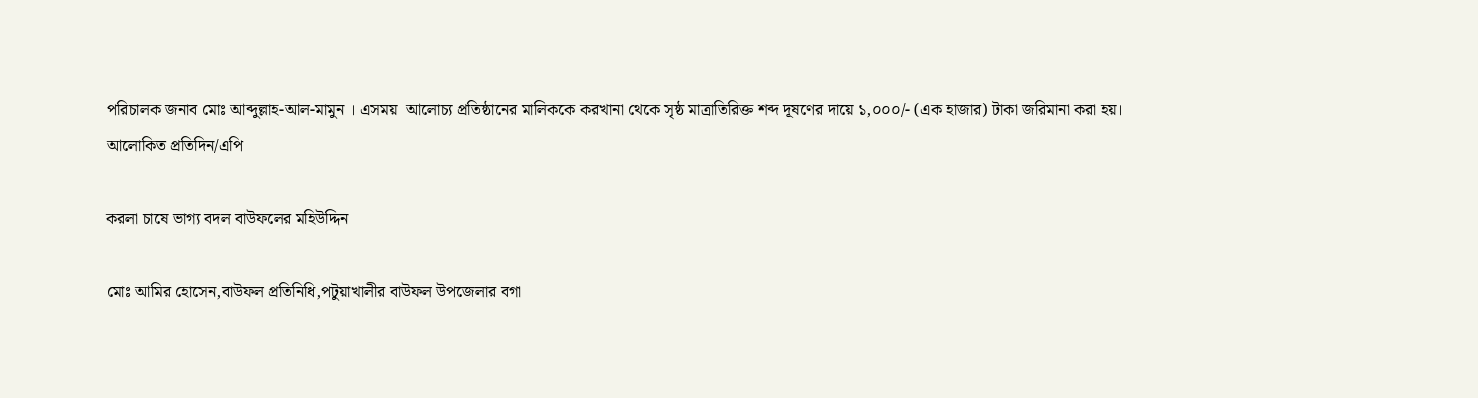পরিচালক জনাব মোঃ আব্দুল্লাহ-আল-মামুন । এসময়  আলোচ্য প্রতিষ্ঠানের মালিককে করখানা থেকে সৃষ্ঠ মাত্রাতিরিক্ত শব্দ দূষণের দায়ে ১,০০০/- (এক হাজার) টাকা জরিমানা করা হয়।
আলোকিত প্রতিদিন/এপি

করলা চাষে ভাগ্য বদল বাউফলের মহিউদ্দিন

মোঃ আমির হোসেন,বাউফল প্রতিনিধি,পটুয়াখালীর বাউফল উপজেলার বগা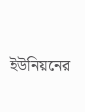ইউনিয়নের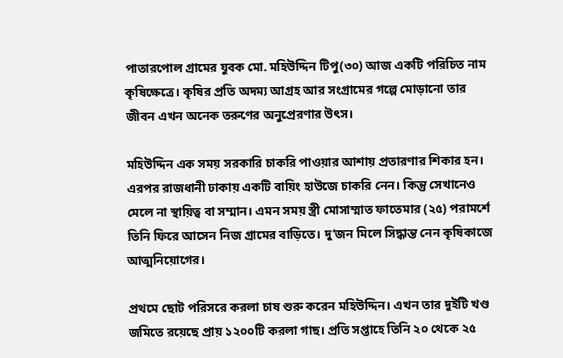পাতারপোল গ্রামের যুবক মো. মহিউদ্দিন টিপু(৩০) আজ একটি পরিচিত নাম কৃষিক্ষেত্রে। কৃষির প্রতি অদম্য আগ্রহ আর সংগ্রামের গল্পে মোড়ানো তার জীবন এখন অনেক তরুণের অনুপ্রেরণার উৎস।

মহিউদ্দিন এক সময় সরকারি চাকরি পাওয়ার আশায় প্রতারণার শিকার হন। এরপর রাজধানী ঢাকায় একটি বায়িং হাউজে চাকরি নেন। কিন্তু সেখানেও মেলে না স্থায়িত্ব বা সম্মান। এমন সময় স্ত্রী মোসাম্মাত ফাতেমার (২৫) পরামর্শে তিনি ফিরে আসেন নিজ গ্রামের বাড়িতে। দু’জন মিলে সিদ্ধান্ত নেন কৃষিকাজে আত্মনিয়োগের।

প্রথমে ছোট পরিসরে করলা চাষ শুরু করেন মহিউদ্দিন। এখন তার দুইটি খণ্ড জমিতে রয়েছে প্রায় ১২০০টি করলা গাছ। প্রতি সপ্তাহে তিনি ২০ থেকে ২৫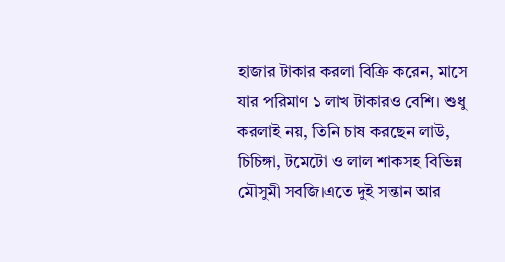হাজার টাকার করলা বিক্রি করেন, মাসে যার পরিমাণ ১ লাখ টাকারও বেশি। শুধু করলাই নয়, তিনি চাষ করছেন লাউ, চিচিঙ্গা, টমেটো ও লাল শাকসহ বিভিন্ন মৌসুমী সবজি।এতে দুই সন্তান আর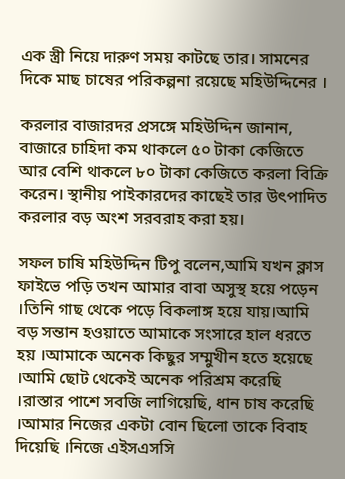এক স্ত্রী নিয়ে দারুণ সময় কাটছে তার। সামনের দিকে মাছ চাষের পরিকল্পনা রয়েছে মহিউদ্দিনের ।

করলার বাজারদর প্রসঙ্গে মহিউদ্দিন জানান, বাজারে চাহিদা কম থাকলে ৫০ টাকা কেজিতে আর বেশি থাকলে ৮০ টাকা কেজিতে করলা বিক্রি করেন। স্থানীয় পাইকারদের কাছেই তার উৎপাদিত করলার বড় অংশ সরবরাহ করা হয়।

সফল চাষি মহিউদ্দিন টিপু বলেন,আমি যখন ক্লাস ফাইভে পড়ি তখন আমার বাবা অসুস্থ হয়ে পড়েন ।তিনি গাছ থেকে পড়ে বিকলাঙ্গ হয়ে যায়।আমি বড় সন্তান হওয়াতে আমাকে সংসারে হাল ধরতে হয় ।আমাকে অনেক কিছুর সম্মুখীন হতে হয়েছে ।আমি ছোট থেকেই অনেক পরিশ্রম করেছি ।রাস্তার পাশে সবজি লাগিয়েছি, ধান চাষ করেছি ।আমার নিজের একটা বোন ছিলো তাকে বিবাহ দিয়েছি ।নিজে এইসএসসি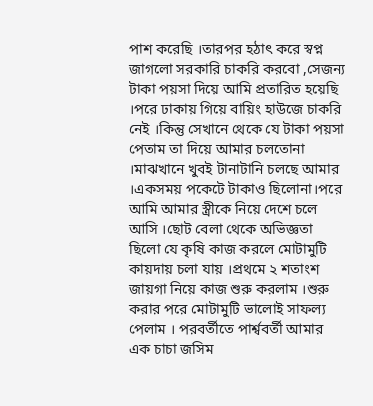পাশ করেছি ।তারপর হঠাৎ করে স্বপ্ন জাগলো সরকারি চাকরি করবো ,সেজন্য টাকা পয়সা দিয়ে আমি প্রতারিত হয়েছি ।পরে ঢাকায় গিয়ে বায়িং হাউজে চাকরি নেই ।কিন্তু সেখানে থেকে যে টাকা পয়সা পেতাম তা দিয়ে আমার চলতোনা ।মাঝখানে খুবই টানাটানি চলছে আমার ।একসময় পকেটে টাকাও ছিলোনা।পরে আমি আমার স্ত্রীকে নিয়ে দেশে চলে আসি ।ছোট বেলা থেকে অভিজ্ঞতা ছিলো যে কৃষি কাজ করলে মোটামুটি কায়দায় চলা যায় ।প্রথমে ২ শতাংশ জায়গা নিয়ে কাজ শুরু করলাম ।শুরু করার পরে মোটামুটি ভালোই সাফল্য পেলাম । পরবর্তীতে পার্শ্ববর্তী আমার এক চাচা জসিম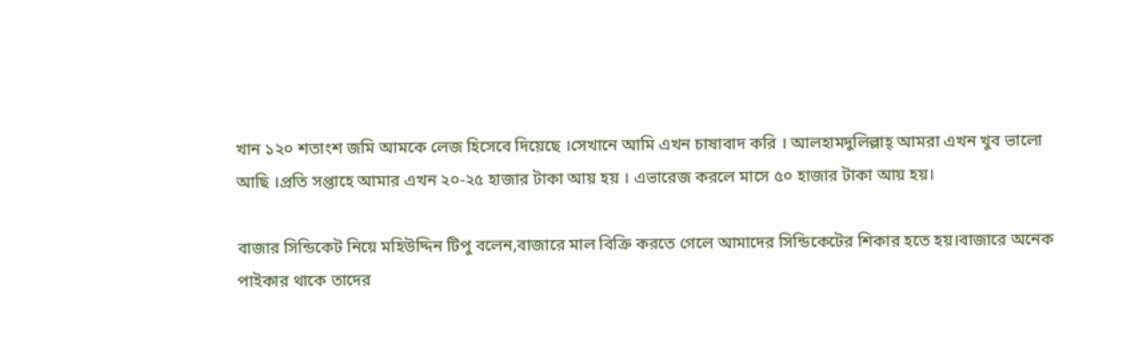খান ১২০ শতাংশ জমি আমকে লেজ হিসেবে দিয়েছে ।সেখানে আমি এখন চাষাবাদ করি । আলহামদুলিল্লাহ্ আমরা এখন খুব ভালো আছি ।প্রতি সপ্তাহে আমার এখন ২০-২৫ হাজার টাকা আয় হয় । এভারেজ করলে মাসে ৫০ হাজার টাকা আয় হয়।

বাজার সিন্ডিকেট নিয়ে মহিউদ্দিন টিপু বলেন,বাজারে মাল বিক্রি করতে গেলে আমাদের সিন্ডিকেটের শিকার হতে হয়।বাজারে অনেক পাইকার থাকে তাদের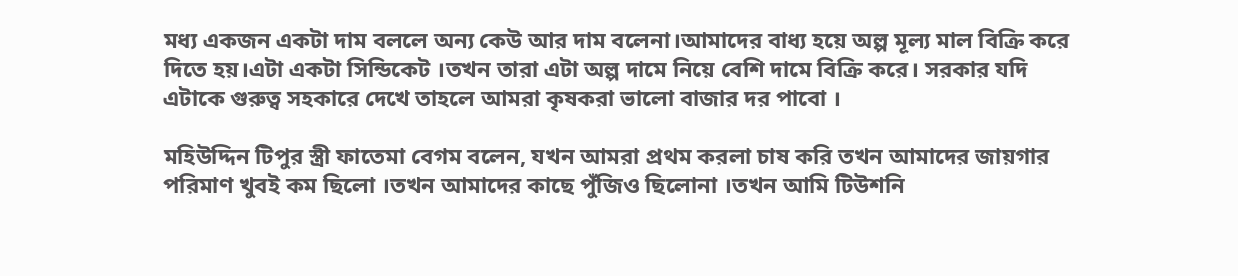মধ্য একজন একটা দাম বললে অন্য কেউ আর দাম বলেনা।আমাদের বাধ্য হয়ে অল্প মূল্য মাল বিক্রি করে দিতে হয়।এটা একটা সিন্ডিকেট ।তখন তারা এটা অল্প দামে নিয়ে বেশি দামে বিক্রি করে। সরকার যদি এটাকে গুরুত্ব সহকারে দেখে তাহলে আমরা কৃষকরা ভালো বাজার দর পাবো ।

মহিউদ্দিন টিপুর স্ত্রী ফাতেমা বেগম বলেন, যখন আমরা প্রথম করলা চাষ করি তখন আমাদের জায়গার পরিমাণ খুবই কম ছিলো ।তখন আমাদের কাছে পুঁজিও ছিলোনা ।তখন আমি টিউশনি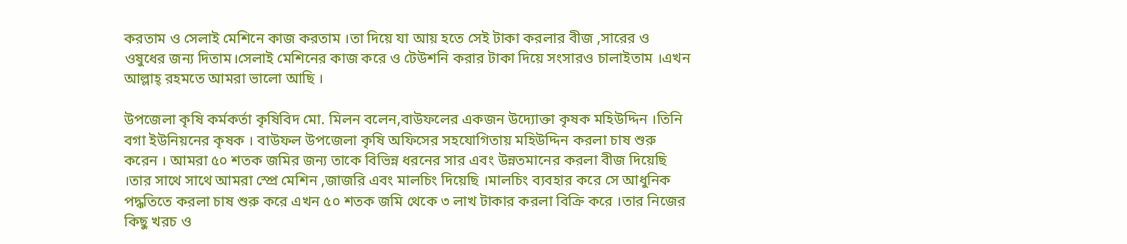করতাম ও সেলাই মেশিনে কাজ করতাম ।তা দিয়ে যা আয় হতে সেই টাকা করলার বীজ ,সারের ও ওষুধের জন্য দিতাম।সেলাই মেশিনের কাজ করে ও টেউশনি করার টাকা দিয়ে সংসারও চালাইতাম ।এখন আল্লাহ্ রহমতে আমরা ভালো আছি ।

উপজেলা কৃষি কর্মকর্তা কৃষিবিদ মো. মিলন বলেন,বাউফলের একজন উদ্যোক্তা কৃষক মহিউদ্দিন ।তিনি বগা ইউনিয়নের কৃষক । বাউফল উপজেলা কৃষি অফিসের সহযোগিতায় মহিউদ্দিন করলা চাষ শুরু করেন । আমরা ৫০ শতক জমির জন্য তাকে বিভিন্ন ধরনের সার এবং উন্নতমানের করলা বীজ দিয়েছি ।তার সাথে সাথে আমরা স্প্রে মেশিন ,জাজরি এবং মালচিং দিয়েছি ।মালচিং ব্যবহার করে সে আধুনিক পদ্ধতিতে করলা চাষ শুরু করে এখন ৫০ শতক জমি থেকে ৩ লাখ টাকার করলা বিক্রি করে ।তার নিজের কিছু খরচ ও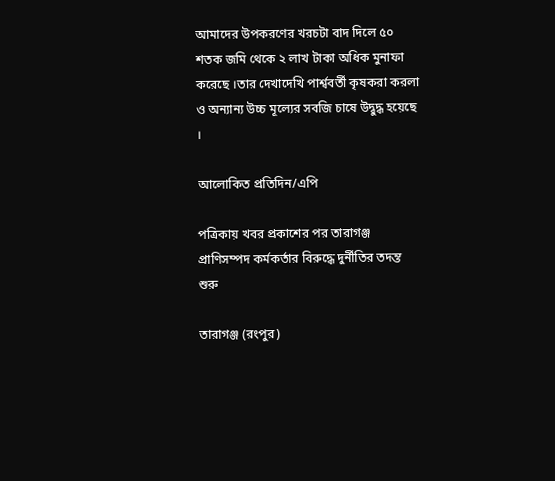আমাদের উপকরণের খরচটা বাদ দিলে ৫০ শতক জমি থেকে ২ লাখ টাকা অধিক মুনাফা করেছে ।তার দেখাদেখি পার্শ্ববর্তী কৃষকরা করলা ও অন্যান্য উচ্চ মূল্যের সবজি চাষে উদ্বুদ্ধ হয়েছে ।

আলোকিত প্রতিদিন/এপি

পত্রিকায় খবর প্রকাশের পর তারাগঞ্জ প্রাণিসম্পদ কর্মকর্তার বিরুদ্ধে দুর্নীতির তদন্ত শুরু

তারাগঞ্জ (রংপুর)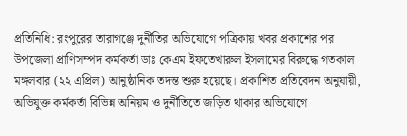প্রতিনিধি: রংপুরের তারাগঞ্জে দুর্নীতির অভিযোগে পত্রিকায় খবর প্রকাশের পর উপজেলা প্রাণিসম্পদ কর্মকর্তা ডাঃ কেএম ইফতেখারুল ইসলামের বিরুদ্ধে গতকাল মঙ্গলবার (২২ এপ্রিল) আনুষ্ঠানিক তদন্ত শুরু হয়েছে। প্রকাশিত প্রতিবেদন অনুযায়ী, অভিযুক্ত কর্মকর্তা বিভিন্ন অনিয়ম ও দুর্নীতিতে জড়িত থাকার অভিযোগে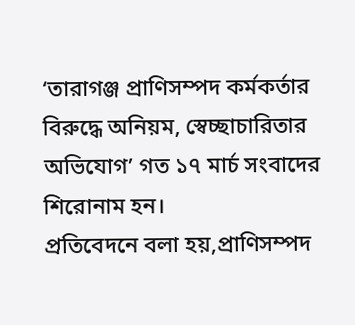‘তারাগঞ্জ প্রাণিসম্পদ কর্মকর্তার বিরুদ্ধে অনিয়ম, স্বেচ্ছাচারিতার অভিযোগ’ গত ১৭ মার্চ সংবাদের শিরোনাম হন।
প্রতিবেদনে বলা হয়,প্রাণিসম্পদ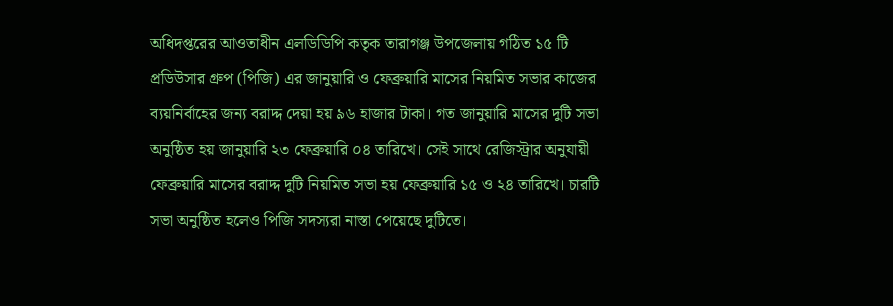অধিদপ্তরের আওতাধীন এলডিডিপি কতৃক তারাগঞ্জ উপজেলায় গঠিত ১৫ টি প্রডিউসার গ্রুপ (পিজি) এর জানুয়ারি ও ফেব্রুয়ারি মাসের নিয়মিত সভার কাজের ব্যয়নির্বাহের জন্য বরাদ্দ দেয়া হয় ৯৬ হাজার টাকা। গত জানুয়ারি মাসের দুটি সভা অনুষ্ঠিত হয় জানুয়ারি ২৩ ফেব্রুয়ারি ০৪ তারিখে। সেই সাথে রেজিস্ট্রার অনুযায়ী ফেব্রুয়ারি মাসের বরাদ্দ দুটি নিয়মিত সভা হয় ফেব্রুয়ারি ১৫ ও ২৪ তারিখে। চারটি সভা অনুষ্ঠিত হলেও পিজি সদস্যরা নাস্তা পেয়েছে দুটিতে।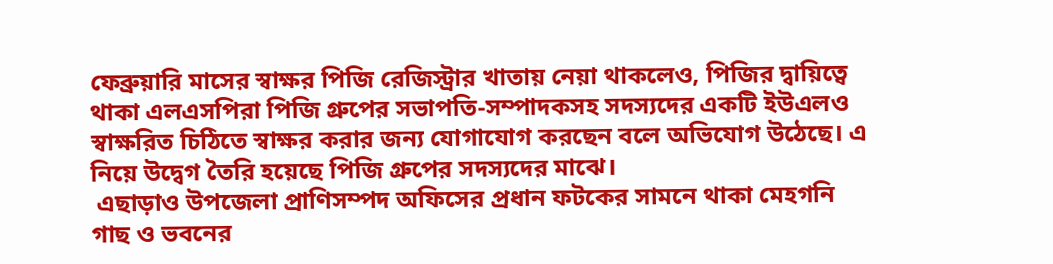ফেব্রুয়ারি মাসের স্বাক্ষর পিজি রেজিস্ট্রার খাতায় নেয়া থাকলেও, পিজির দ্বায়িত্বে থাকা এলএসপিরা পিজি গ্রুপের সভাপতি-সম্পাদকসহ সদস্যদের একটি ইউএলও স্বাক্ষরিত চিঠিতে স্বাক্ষর করার জন্য যোগাযোগ করছেন বলে অভিযোগ উঠেছে। এ নিয়ে উদ্বেগ তৈরি হয়েছে পিজি গ্রুপের সদস্যদের মাঝে।
 এছাড়াও উপজেলা প্রাণিসম্পদ অফিসের প্রধান ফটকের সামনে থাকা মেহগনি গাছ ও ভবনের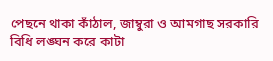পেছনে থাকা কাঁঠাল, জাম্বুরা ও আমগাছ সরকারি বিধি লঙ্ঘন করে কাটা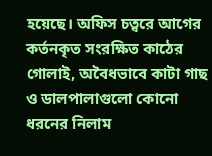হয়েছে। অফিস চত্বরে আগের কর্তনকৃত সংরক্ষিত কাঠের গোলাই, অবৈধভাবে কাটা গাছ ও ডালপালাগুলো কোনো ধরনের নিলাম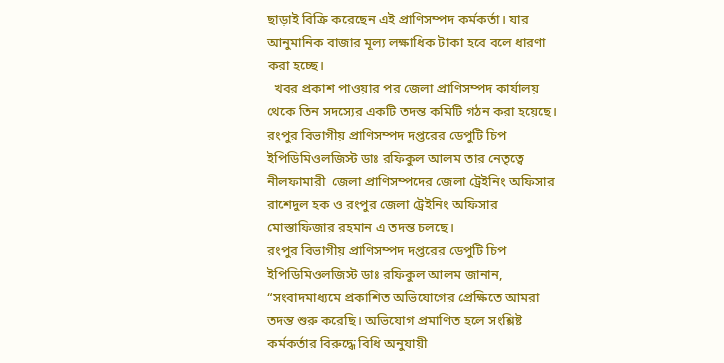ছাড়াই বিক্রি করেছেন এই প্রাণিসম্পদ কর্মকর্তা। যার আনুমানিক বাজার মূল্য লক্ষাধিক টাকা হবে বলে ধারণা করা হচ্ছে।
  খবর প্রকাশ পাওয়ার পর জেলা প্রাণিসম্পদ কার্যালয় থেকে তিন সদস্যের একটি তদন্ত কমিটি গঠন করা হয়েছে। রংপুর বিভাগীয় প্রাণিসম্পদ দপ্তরের ডেপুটি চিপ ইপিডিমিওলজিস্ট ডাঃ রফিকুল আলম তার নেতৃত্বে নীলফামারী  জেলা প্রাণিসম্পদের জেলা ট্রেইনিং অফিসার রাশেদুল হক ও রংপুর জেলা ট্রেইনিং অফিসার মোস্তাফিজার রহমান এ তদন্ত চলছে।
রংপুর বিভাগীয় প্রাণিসম্পদ দপ্তরের ডেপুটি চিপ ইপিডিমিওলজিস্ট ডাঃ রফিকুল আলম জানান, “সংবাদমাধ্যমে প্রকাশিত অভিযোগের প্রেক্ষিতে আমরা তদন্ত শুরু করেছি। অভিযোগ প্রমাণিত হলে সংশ্লিষ্ট কর্মকর্তার বিরুদ্ধে বিধি অনুযায়ী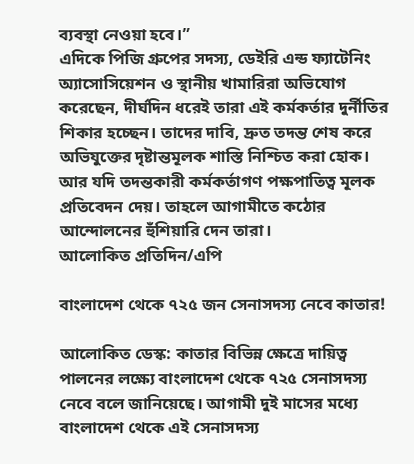ব্যবস্থা নেওয়া হবে।”
এদিকে পিজি গ্রুপের সদস্য, ডেইরি এন্ড ফ্যাটেনিং অ্যাসোসিয়েশন ও স্থানীয় খামারিরা অভিযোগ করেছেন, দীর্ঘদিন ধরেই তারা এই কর্মকর্তার দুর্নীতির শিকার হচ্ছেন। তাদের দাবি, দ্রুত তদন্ত শেষ করে অভিযুক্তের দৃষ্টান্তমূলক শাস্তি নিশ্চিত করা হোক। আর যদি তদন্তকারী কর্মকর্তাগণ পক্ষপাতিত্ব মূলক প্রতিবেদন দেয়। তাহলে আগামীতে কঠোর আন্দোলনের হুঁশিয়ারি দেন তারা।
আলোকিত প্রতিদিন/এপি

বাংলাদেশ থেকে ৭২৫ জন সেনাসদস্য নেবে কাতার!

আলোকিত ডেস্ক: কাতার বিভিন্ন ক্ষেত্রে দায়িত্ব পালনের লক্ষ্যে বাংলাদেশ থেকে ৭২৫ সেনাসদস্য নেবে বলে জানিয়েছে। আগামী দুই মাসের মধ্যে বাংলাদেশ থেকে এই সেনাসদস্য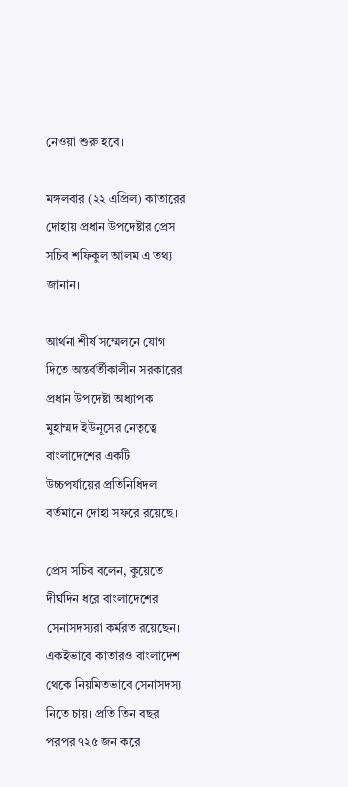নেওয়া শুরু হবে।

মঙ্গলবার (২২ এপ্রিল) কাতারের দোহায় প্রধান উপদেষ্টার প্রেস সচিব শফিকুল আলম এ তথ্য জানান।

আর্থনা শীর্ষ সম্মেলনে যোগ দিতে অন্তর্বর্তীকালীন সরকারের প্রধান উপদেষ্টা অধ্যাপক মুহাম্মদ ইউনূসের নেতৃত্বে বাংলাদেশের একটি উচ্চপর্যায়ের প্রতিনিধিদল বর্তমানে দোহা সফরে রয়েছে।

প্রেস সচিব বলেন, কুয়েতে দীর্ঘদিন ধরে বাংলাদেশের সেনাসদস্যরা কর্মরত রয়েছেন। একইভাবে কাতারও বাংলাদেশ থেকে নিয়মিতভাবে সেনাসদস্য নিতে চায়। প্রতি তিন বছর পরপর ৭২৫ জন করে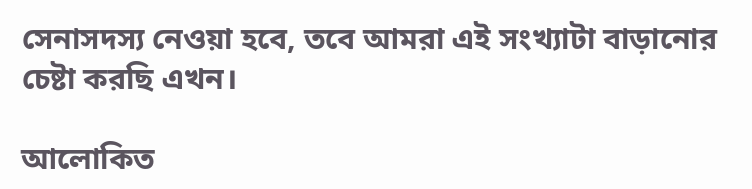সেনাসদস্য নেওয়া হবে, তবে আমরা এই সংখ্যাটা বাড়ানোর চেষ্টা করছি এখন।

আলোকিত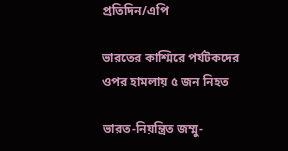প্রতিদিন/এপি

ভারতের কাশ্মিরে পর্যটকদের ওপর হামলায় ৫ জন নিহত

ভারত-নিয়ন্ত্রিত জম্মু-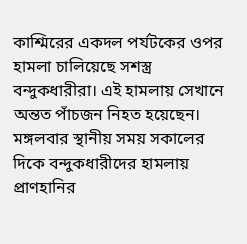কাশ্মিরের একদল পর্যটকের ওপর হামলা চালিয়েছে সশস্ত্র বন্দুকধারীরা। এই হামলায় সেখানে অন্তত পাঁচজন নিহত হয়েছেন। মঙ্গলবার স্থানীয় সময় সকালের দিকে বন্দুকধারীদের হামলায় প্রাণহানির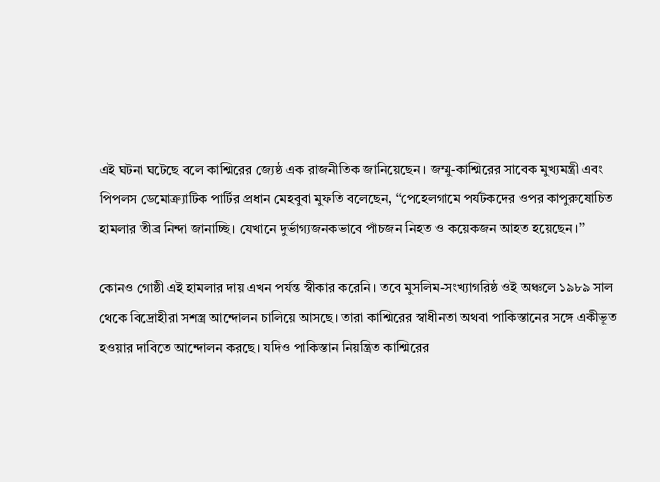এই ঘটনা ঘটেছে বলে কাশ্মিরের জ্যেষ্ঠ এক রাজনীতিক জানিয়েছেন। জম্মু-কাশ্মিরের সাবেক মুখ্যমন্ত্রী এবং পিপলস ডেমোক্র্যাটিক পার্টির প্রধান মেহবুবা মুফতি বলেছেন, ‘‘পেহেলগামে পর্যটকদের ওপর কাপুরুষোচিত হামলার তীব্র নিন্দা জানাচ্ছি। যেখানে দুর্ভাগ্যজনকভাবে পাঁচজন নিহত ও কয়েকজন আহত হয়েছেন।’’

কোনও গোষ্ঠী এই হামলার দায় এখন পর্যন্ত স্বীকার করেনি। তবে মুসলিম-সংখ্যাগরিষ্ঠ ওই অঞ্চলে ১৯৮৯ সাল থেকে বিদ্রোহীরা সশস্ত্র আন্দোলন চালিয়ে আসছে। তারা কাশ্মিরের স্বাধীনতা অথবা পাকিস্তানের সঙ্গে একীভূত হওয়ার দাবিতে আন্দোলন করছে। যদিও পাকিস্তান নিয়ন্ত্রিত কাশ্মিরের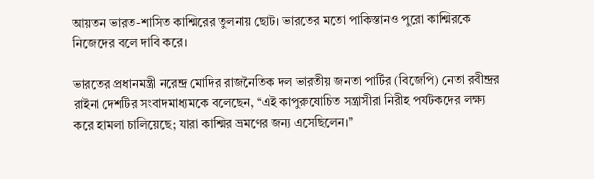আয়তন ভারত-শাসিত কাশ্মিরের তুলনায় ছোট। ভারতের মতো পাকিস্তানও পুরো কাশ্মিরকে নিজেদের বলে দাবি করে।

ভারতের প্রধানমন্ত্রী নরেন্দ্র মোদির রাজনৈতিক দল ভারতীয় জনতা পার্টির (বিজেপি) নেতা রবীন্দ্রর রাইনা দেশটির সংবাদমাধ্যমকে বলেছেন, ‘‘এই কাপুরুষোচিত সন্ত্রাসীরা নিরীহ পর্যটকদের লক্ষ্য করে হামলা চালিয়েছে; যারা কাশ্মির ভ্রমণের জন্য এসেছিলেন।’’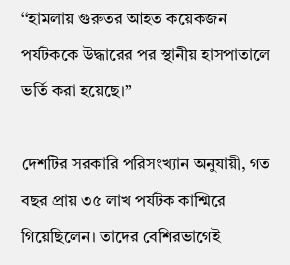‘‘হামলায় গুরুতর আহত কয়েকজন পর্যটককে উদ্ধারের পর স্থানীয় হাসপাতালে ভর্তি করা হয়েছে।’’

দেশটির সরকারি পরিসংখ্যান অনুযায়ী, গত বছর প্রায় ৩৫ লাখ পর্যটক কাশ্মিরে গিয়েছিলেন। তাদের বেশিরভাগেই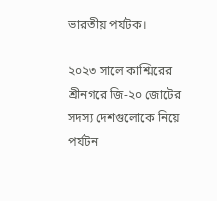ভারতীয় পর্যটক।

২০২৩ সালে কাশ্মিরের শ্রীনগরে জি-২০ জোটের সদস্য দেশগুলোকে নিয়ে পর্যটন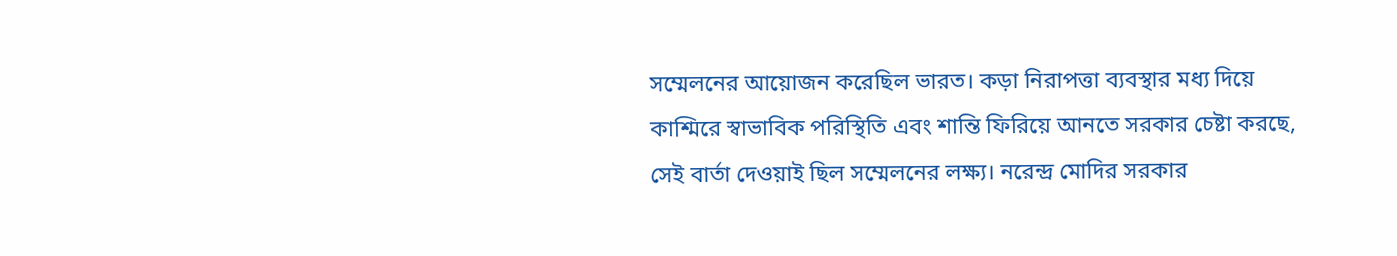সম্মেলনের আয়োজন করেছিল ভারত। কড়া নিরাপত্তা ব্যবস্থার মধ্য দিয়ে কাশ্মিরে স্বাভাবিক পরিস্থিতি এবং শান্তি ফিরিয়ে আনতে সরকার চেষ্টা করছে, সেই বার্তা দেওয়াই ছিল সম্মেলনের লক্ষ্য। নরেন্দ্র মোদির সরকার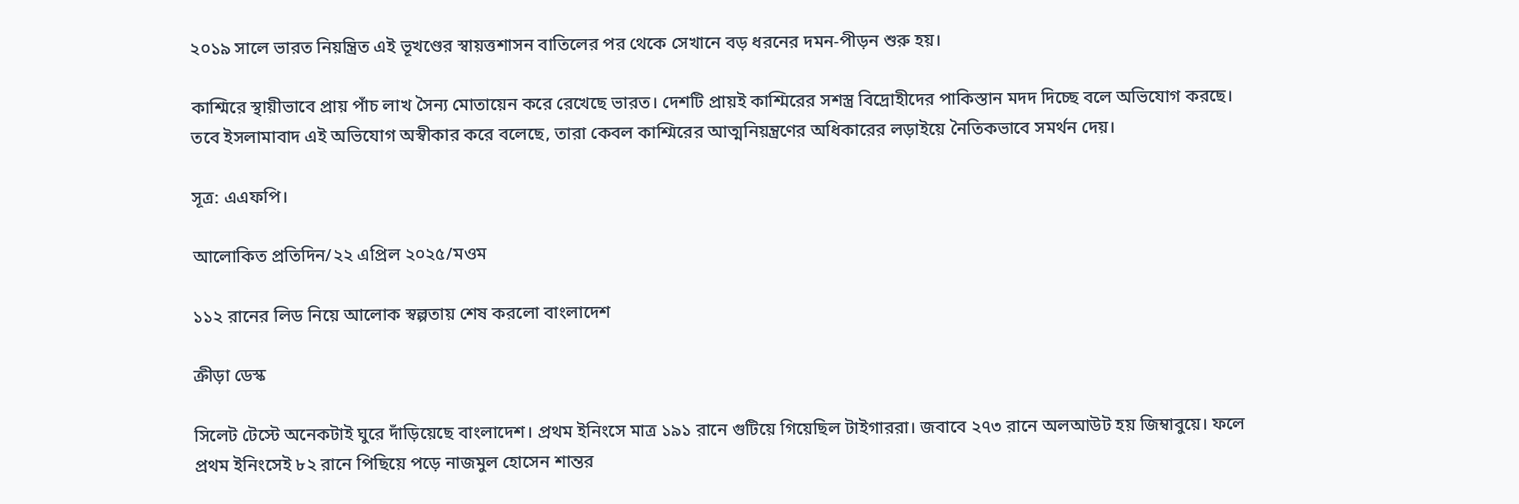২০১৯ সালে ভারত নিয়ন্ত্রিত এই ভূখণ্ডের স্বায়ত্তশাসন বাতিলের পর থেকে সেখানে বড় ধরনের দমন-পীড়ন শুরু হয়।

কাশ্মিরে স্থায়ীভাবে প্রায় পাঁচ লাখ সৈন্য মোতায়েন করে রেখেছে ভারত। দেশটি প্রায়ই কাশ্মিরের সশস্ত্র বিদ্রোহীদের পাকিস্তান মদদ দিচ্ছে বলে অভিযোগ করছে। তবে ইসলামাবাদ এই অভিযোগ অস্বীকার করে বলেছে, তারা কেবল কাশ্মিরের আত্মনিয়ন্ত্রণের অধিকারের লড়াইয়ে নৈতিকভাবে সমর্থন দেয়।

সূত্র: এএফপি।

আলোকিত প্রতিদিন/২২ এপ্রিল ২০২৫/মওম

১১২ রানের লিড নিয়ে আলোক স্বল্পতায় শেষ করলো বাংলাদেশ

ক্রীড়া ডেস্ক

সিলেট টেস্টে অনেকটাই ঘুরে দাঁড়িয়েছে বাংলাদেশ। প্রথম ইনিংসে মাত্র ১৯১ রানে গুটিয়ে গিয়েছিল টাইগাররা। জবাবে ২৭৩ রানে অলআউট হয় জিম্বাবুয়ে। ফলে প্রথম ইনিংসেই ৮২ রানে পিছিয়ে পড়ে নাজমুল হোসেন শান্তর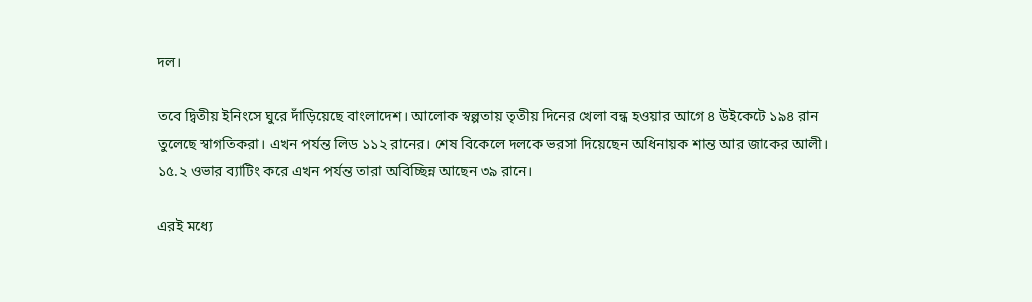দল।

তবে দ্বিতীয় ইনিংসে ঘুরে দাঁড়িয়েছে বাংলাদেশ। আলোক স্বল্পতায় তৃতীয় দিনের খেলা বন্ধ হওয়ার আগে ৪ উইকেটে ১৯৪ রান তুলেছে স্বাগতিকরা। এখন পর্যন্ত লিড ১১২ রানের। শেষ বিকেলে দলকে ভরসা দিয়েছেন অধিনায়ক শান্ত আর জাকের আলী। ১৫.২ ওভার ব্যাটিং করে এখন পর্যন্ত তারা অবিচ্ছিন্ন আছেন ৩৯ রানে।

এরই মধ্যে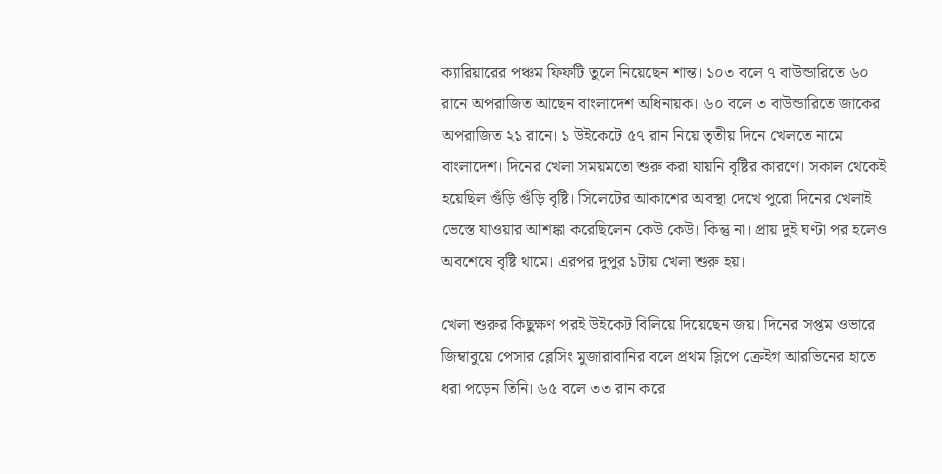ক্যারিয়ারের পঞ্চম ফিফটি তুলে নিয়েছেন শান্ত। ১০৩ বলে ৭ বাউন্ডারিতে ৬০ রানে অপরাজিত আছেন বাংলাদেশ অধিনায়ক। ৬০ বলে ৩ বাউন্ডারিতে জাকের অপরাজিত ২১ রানে। ১ উইকেটে ৫৭ রান নিয়ে তৃতীয় দিনে খেলতে নামে বাংলাদেশ। দিনের খেলা সময়মতো শুরু করা যায়নি বৃষ্টির কারণে। সকাল থেকেই হয়েছিল গুঁড়ি গুঁড়ি বৃষ্টি। সিলেটের আকাশের অবস্থা দেখে পুরো দিনের খেলাই ভেস্তে যাওয়ার আশঙ্কা করেছিলেন কেউ কেউ। কিন্তু না। প্রায় দুই ঘণ্টা পর হলেও অবশেষে বৃষ্টি থামে। এরপর দুপুর ১টায় খেলা শুরু হয়।

খেলা শুরুর কিছুক্ষণ পরই উইকেট বিলিয়ে দিয়েছেন জয়। দিনের সপ্তম ওভারে জিম্বাবুয়ে পেসার ব্লেসিং মুজারাবানির বলে প্রথম স্লিপে ক্রেইগ আরভিনের হাতে ধরা পড়েন তিনি। ৬৫ বলে ৩৩ রান করে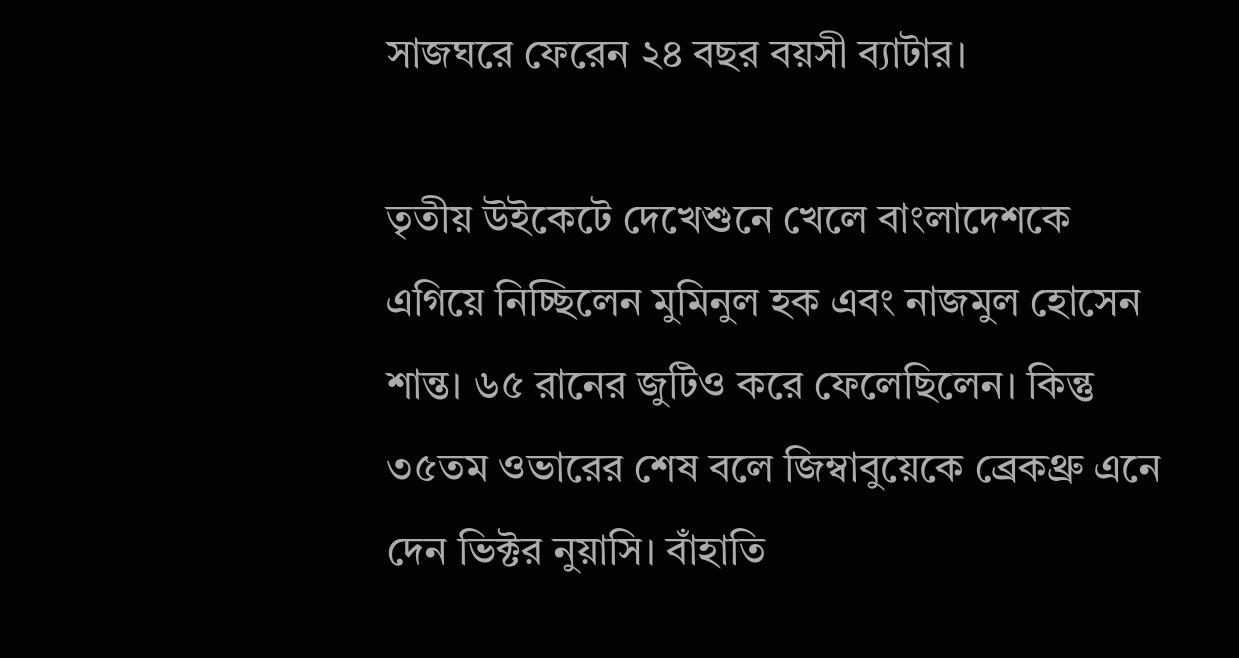সাজঘরে ফেরেন ২৪ বছর বয়সী ব্যাটার।

তৃতীয় উইকেটে দেখেশুনে খেলে বাংলাদেশকে এগিয়ে নিচ্ছিলেন মুমিনুল হক এবং নাজমুল হোসেন শান্ত। ৬৫ রানের জুটিও করে ফেলেছিলেন। কিন্তু ৩৫তম ওভারের শেষ বলে জিম্বাবুয়েকে ব্রেকথ্রু এনে দেন ভিক্টর নুয়াসি। বাঁহাতি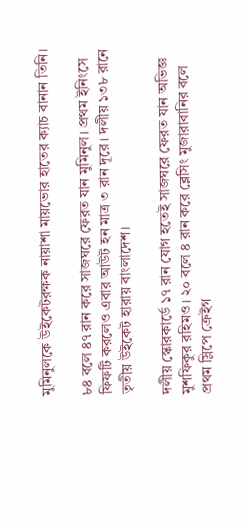মুমিনুলকে উইকেটরক্ষক নায়াশা মায়ভোর হাতের ক্যাচ বানান তিনি।

৮৪ বলে ৪৭ রান করে সাজঘরে ফেরত যান মুমিনুল। প্রথম ইনিংসে ফিফটি করলেও এবার আউট হন মাত্র ৩ রান দূরে। দলীয় ১৩৮ রানে তৃতীয় উইকেট হারায় বাংলাদেশ।

দলীয় স্কোরকার্ডে ১৭ রান যোগ হতেই সাজঘরে ফেরত যান অভিজ্ঞ মুশফিকুর রহিমও। ২০ বলে ৪ রান করে ব্লেসিং মুজারাবানির বলে প্রথম স্লিপে ক্রেইগ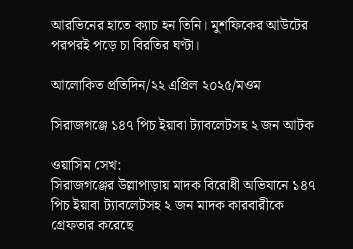আরভিনের হাতে ক্যাচ হন তিনি। মুশফিকের আউটের পরপরই পড়ে চা বিরতির ঘণ্টা।

আলোকিত প্রতিদিন/২২ এপ্রিল ২০২৫/মওম

সিরাজগঞ্জে ১৪৭ পিচ ইয়াবা ট্যাবলেটসহ ২ জন আটক

ওয়াসিম সেখ:
সিরাজগঞ্জের উল্লাপাড়ায় মাদক বিরোধী অভিযানে ১৪৭ পিচ ইয়াবা ট্যাবলেটসহ ২ জন মাদক কারবারীকে গ্রেফতার করেছে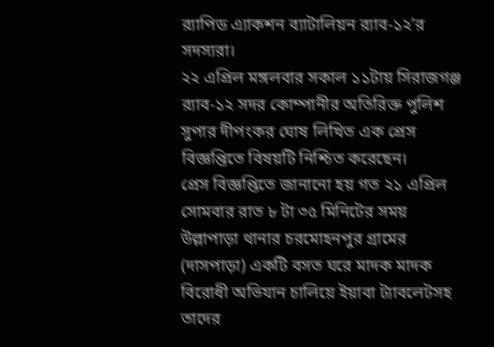র‌্যাপিড এ্যাকশন ব্যাটালিয়ন র‍্যাব-১২’র সদস্যরা।
২২ এপ্রিল মঙ্গলবার সকাল ১১টায় সিরাজগঞ্জ র‍্যাব-১২ সদর কোম্পানীর অতিরিক্ত পুলিশ সুপার দীপংকর ঘোষ লিখিত এক প্রেস বিজ্ঞপ্তিতে বিষয়টি নিশ্চিত করেছেন।
প্রেস বিজ্ঞপ্তিতে জানানো হয় গত ২১ এপ্রিল সোমবার রাত ৮ টা ৩৫ মিনিটের সময় উল্লাপাড়া থানার চরমোহনপুর গ্রামের (দাসপাড়া) একটি বসত ঘরে মাদক মাদক বিরোধী অভিযান চালিয়ে ইয়াবা ট্যাবলেটসহ তাদের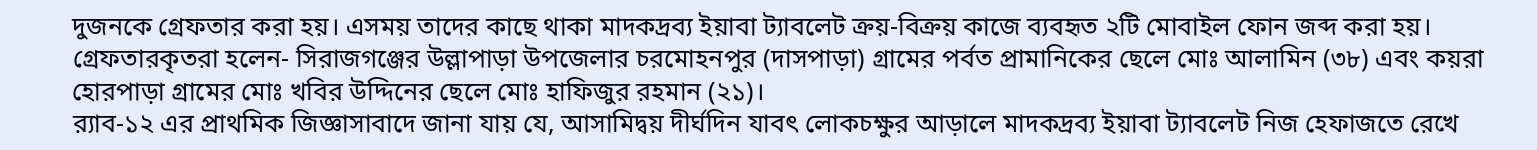দুজনকে গ্রেফতার করা হয়। এসময় তাদের কাছে থাকা মাদকদ্রব্য ইয়াবা ট্যাবলেট ক্রয়-বিক্রয় কাজে ব্যবহৃত ২টি মোবাইল ফোন জব্দ করা হয়।
গ্রেফতারকৃতরা হলেন- সিরাজগঞ্জের উল্লাপাড়া উপজেলার চরমোহনপুর (দাসপাড়া) গ্রামের পর্বত প্রামানিকের ছেলে মোঃ আলামিন (৩৮) এবং কয়রা হোরপাড়া গ্রামের মোঃ খবির উদ্দিনের ছেলে মোঃ হাফিজুর রহমান (২১)।
র‍্যাব-১২ এর প্রাথমিক জিজ্ঞাসাবাদে জানা যায় যে, আসামিদ্বয় দীর্ঘদিন যাবৎ লোকচক্ষুর আড়ালে মাদকদ্রব্য ইয়াবা ট্যাবলেট নিজ হেফাজতে রেখে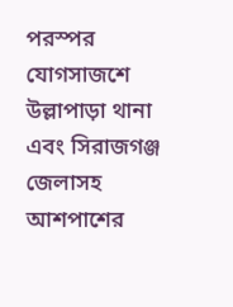পরস্পর যোগসাজশে উল্লাপাড়া থানা এবং সিরাজগঞ্জ জেলাসহ আশপাশের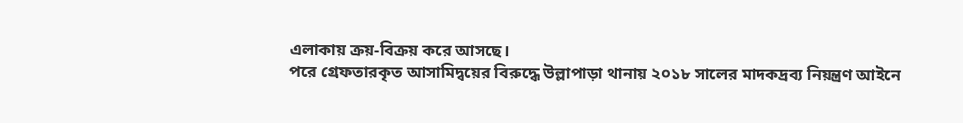এলাকায় ক্রয়-বিক্রয় করে আসছে।
পরে গ্রেফতারকৃত আসামিদ্বয়ের বিরুদ্ধে উল্লাপাড়া থানায় ২০১৮ সালের মাদকদ্রব্য নিয়ন্ত্রণ আইনে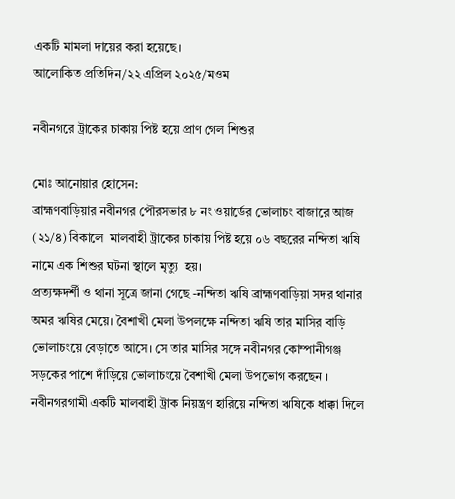একটি মামলা দায়ের করা হয়েছে।
আলোকিত প্রতিদিন/২২ এপ্রিল ২০২৫/মওম

নবীনগরে ট্রাকের চাকায় পিষ্ট হয়ে প্রাণ গেল শিশুর

মোঃ আনোয়ার হোসেন:
ব্রাহ্মণবাড়িয়ার নবীনগর পৌরসভার ৮ নং ওয়ার্ডের ভোলাচং বাজারে আজ (২১/৪) বিকালে  মালবাহী ট্রাকের চাকায় পিষ্ট হয়ে ০৬ বছরের নন্দিতা ঋষি নামে এক শিশুর ঘটনা স্থালে মৃত্যু  হয়।
প্রত্যক্ষদর্শী ও থানা সূত্রে জানা গেছে -নন্দিতা ঋষি ব্রাহ্মণবাড়িয়া সদর থানার অমর ঋষির মেয়ে। বৈশাখী মেলা উপলক্ষে নন্দিতা ঋষি তার মাসির বাড়ি ভোলাচংয়ে বেড়াতে আসে। সে তার মাসির সঙ্গে নবীনগর কোম্পানীগঞ্জ সড়কের পাশে দাঁড়িয়ে ভোলাচংয়ে বৈশাখী মেলা উপভোগ করছেন । নবীনগরগামী একটি মালবাহী ট্রাক নিয়ন্ত্রণ হারিয়ে নন্দিতা ঋষিকে ধাক্কা দিলে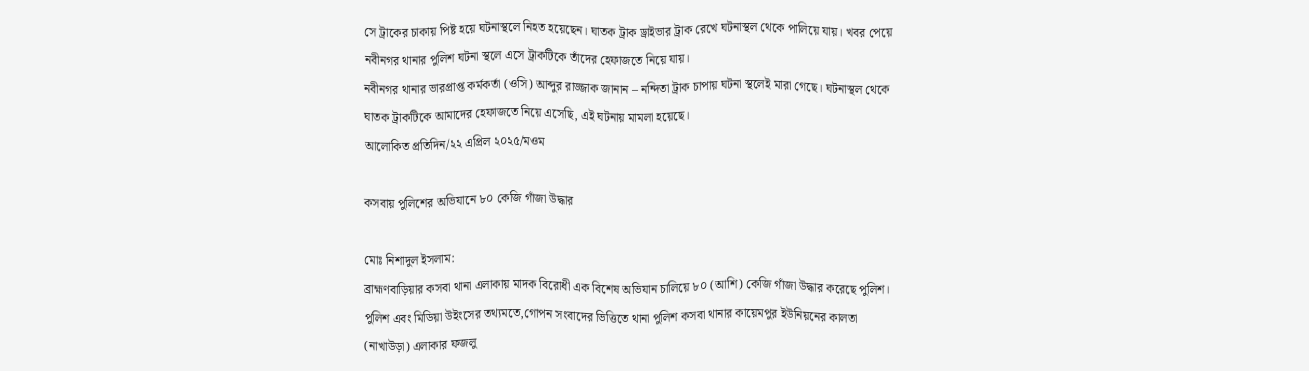সে ট্রাকের চাকায় পিষ্ট হয়ে ঘটনাস্থলে নিহত হয়েছেন। ঘাতক ট্রাক ড্রাইভার ট্রাক রেখে ঘটনাস্থল থেকে পালিয়ে যায়। খবর পেয়ে নবীনগর থানার পুলিশ ঘটনা স্থলে এসে ট্রাকটিকে তাঁদের হেফাজতে নিয়ে যায়।
নবীনগর থানার ভারপ্রাপ্ত কর্মকর্তা (ওসি) আব্দুর রাজ্জাক জানান – নন্দিতা ট্রাক চাপায় ঘটনা স্থলেই মারা গেছে। ঘটনাস্থল থেকে ঘাতক ট্রাকটিকে আমাদের হেফাজতে নিয়ে এসেছি, এই ঘটনায় মামলা হয়েছে।
আলোকিত প্রতিদিন/২২ এপ্রিল ২০২৫/মওম

কসবায় পুলিশের অভিযানে ৮০ কেজি গাঁজা উদ্ধার

মোঃ নিশাদুল ইসলাম:
ব্রাহ্মণবাড়িয়ার কসবা থানা এলাকায় মাদক বিরোধী এক বিশেষ অভিযান চালিয়ে ৮০ (আশি) কেজি গাঁজা উদ্ধার করেছে পুলিশ। পুলিশ এবং মিডিয়া উইংসের তথ্যমতে,গোপন সংবাদের ভিত্তিতে থানা পুলিশ কসবা থানার কায়েমপুর ইউনিয়নের কালতা (নাখাউড়া) এলাকার ফজলু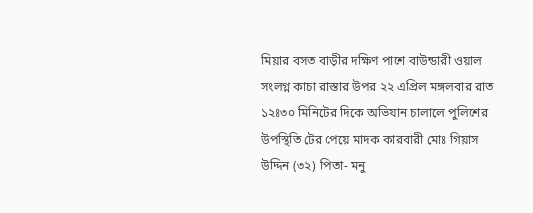মিয়ার বসত বাড়ীর দক্ষিণ পাশে বাউন্ডারী ওয়াল সংলগ্ন কাচা রাস্তার উপর ২২ এপ্রিল মঙ্গলবার রাত ১২ঃ৩০ মিনিটের দিকে অভিযান চালালে পুলিশের উপস্থিতি টের পেয়ে মাদক কারবারী মোঃ গিয়াস উদ্দিন (৩২) পিতা- মনু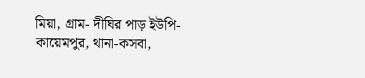মিয়া, গ্রাম- দীঘির পাড় ইউপি-কায়েমপুর, থানা-কসবা,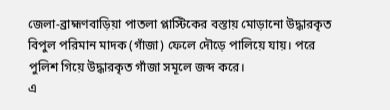জেলা-ব্রাহ্মণবাড়িয়া পাতলা প্লাস্টিকের বস্তায় মোড়ানো উদ্ধারকৃত বিপুল পরিমান মাদক (গাঁজা) ফেলে দৌড়ে পালিয়ে যায়। পরে পুলিশ গিয়ে উদ্ধারকৃত গাঁজা সমূলে জব্দ করে।
এ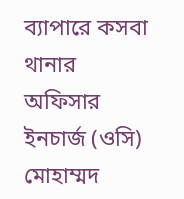ব্যাপারে কসবা থানার অফিসার ইনচার্জ (ওসি) মোহাম্মদ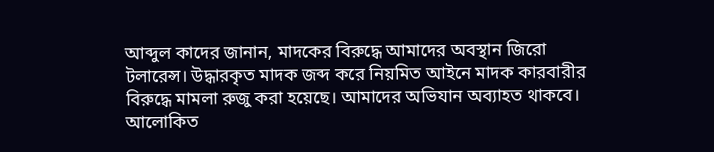আব্দুল কাদের জানান, মাদকের বিরুদ্ধে আমাদের অবস্থান জিরো টলারেন্স। উদ্ধারকৃত মাদক জব্দ করে নিয়মিত আইনে মাদক কারবারীর বিরুদ্ধে মামলা রুজু করা হয়েছে। আমাদের অভিযান অব্যাহত থাকবে।
আলোকিত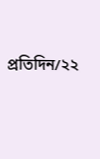প্রতিদিন/২২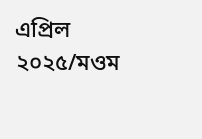এপ্রিল ২০২৫/মওম